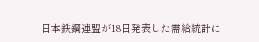日本鉄鋼連盟が18日発表した需給統計に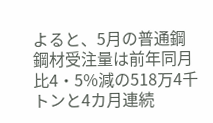よると、5月の普通鋼鋼材受注量は前年同月比4・5%減の518万4千トンと4カ月連続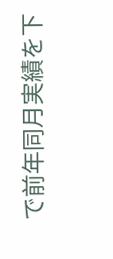で前年同月実績を下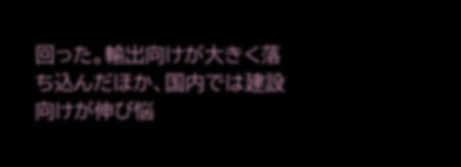回った。輸出向けが大きく落ち込んだほか、国内では建設向けが伸び悩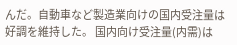んだ。自動車など製造業向けの国内受注量は好調を維持した。 国内向け受注量(内需)は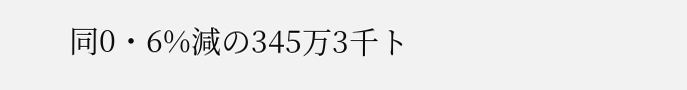同0・6%減の345万3千ト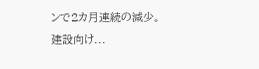ンで2カ月連続の減少。建設向け...